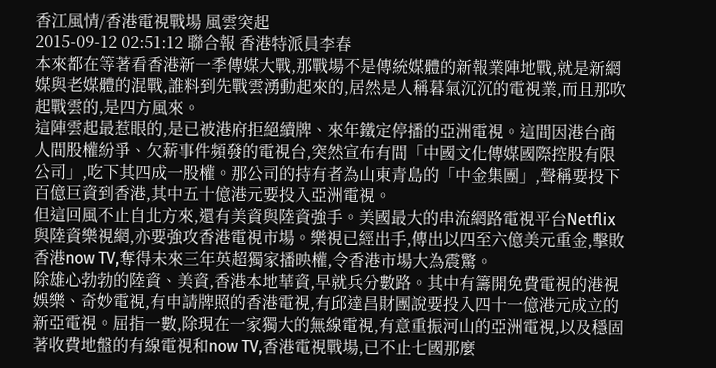香江風情/香港電視戰場 風雲突起
2015-09-12 02:51:12 聯合報 香港特派員李春
本來都在等著看香港新一季傳媒大戰,那戰場不是傳統媒體的新報業陣地戰,就是新網媒與老媒體的混戰,誰料到先戰雲湧動起來的,居然是人稱暮氣沉沉的電視業,而且那吹起戰雲的,是四方風來。
這陣雲起最惹眼的,是已被港府拒絕續牌、來年鐵定停播的亞洲電視。這間因港台商人間股權紛爭、欠薪事件頻發的電視台,突然宣布有間「中國文化傳媒國際控股有限公司」,吃下其四成一股權。那公司的持有者為山東青島的「中金集團」,聲稱要投下百億巨資到香港,其中五十億港元要投入亞洲電視。
但這回風不止自北方來,還有美資與陸資強手。美國最大的串流網路電視平台Netflix與陸資樂視網,亦要強攻香港電視市場。樂視已經出手,傳出以四至六億美元重金,擊敗香港now TV,奪得未來三年英超獨家播映權,令香港市場大為震驚。
除雄心勃勃的陸資、美資,香港本地華資,早就兵分數路。其中有籌開免費電視的港視娛樂、奇妙電視,有申請牌照的香港電視,有邱達昌財團說要投入四十一億港元成立的新亞電視。屈指一數,除現在一家獨大的無線電視,有意重振河山的亞洲電視,以及穩固著收費地盤的有線電視和now TV,香港電視戰場,已不止七國那麼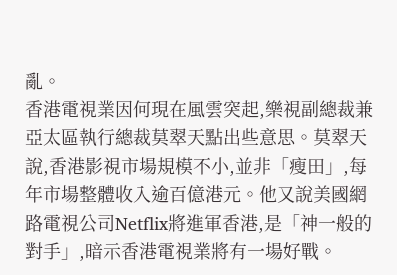亂。
香港電視業因何現在風雲突起,樂視副總裁兼亞太區執行總裁莫翠天點出些意思。莫翠天說,香港影視市場規模不小,並非「瘦田」,每年市場整體收入逾百億港元。他又說美國網路電視公司Netflix將進軍香港,是「神一般的對手」,暗示香港電視業將有一場好戰。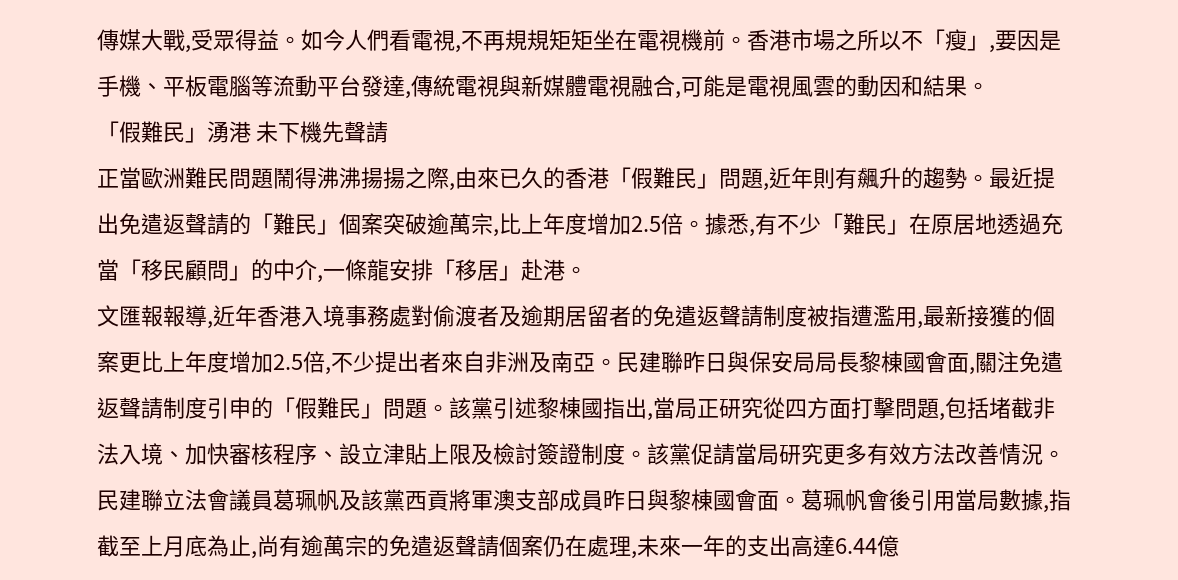傳媒大戰,受眾得益。如今人們看電視,不再規規矩矩坐在電視機前。香港市場之所以不「瘦」,要因是手機、平板電腦等流動平台發達,傳統電視與新媒體電視融合,可能是電視風雲的動因和結果。
「假難民」湧港 未下機先聲請
正當歐洲難民問題鬧得沸沸揚揚之際,由來已久的香港「假難民」問題,近年則有飆升的趨勢。最近提出免遣返聲請的「難民」個案突破逾萬宗,比上年度增加2.5倍。據悉,有不少「難民」在原居地透過充當「移民顧問」的中介,一條龍安排「移居」赴港。
文匯報報導,近年香港入境事務處對偷渡者及逾期居留者的免遣返聲請制度被指遭濫用,最新接獲的個案更比上年度增加2.5倍,不少提出者來自非洲及南亞。民建聯昨日與保安局局長黎棟國會面,關注免遣返聲請制度引申的「假難民」問題。該黨引述黎棟國指出,當局正研究從四方面打擊問題,包括堵截非法入境、加快審核程序、設立津貼上限及檢討簽證制度。該黨促請當局研究更多有效方法改善情況。
民建聯立法會議員葛珮帆及該黨西貢將軍澳支部成員昨日與黎棟國會面。葛珮帆會後引用當局數據,指截至上月底為止,尚有逾萬宗的免遣返聲請個案仍在處理,未來一年的支出高達6.44億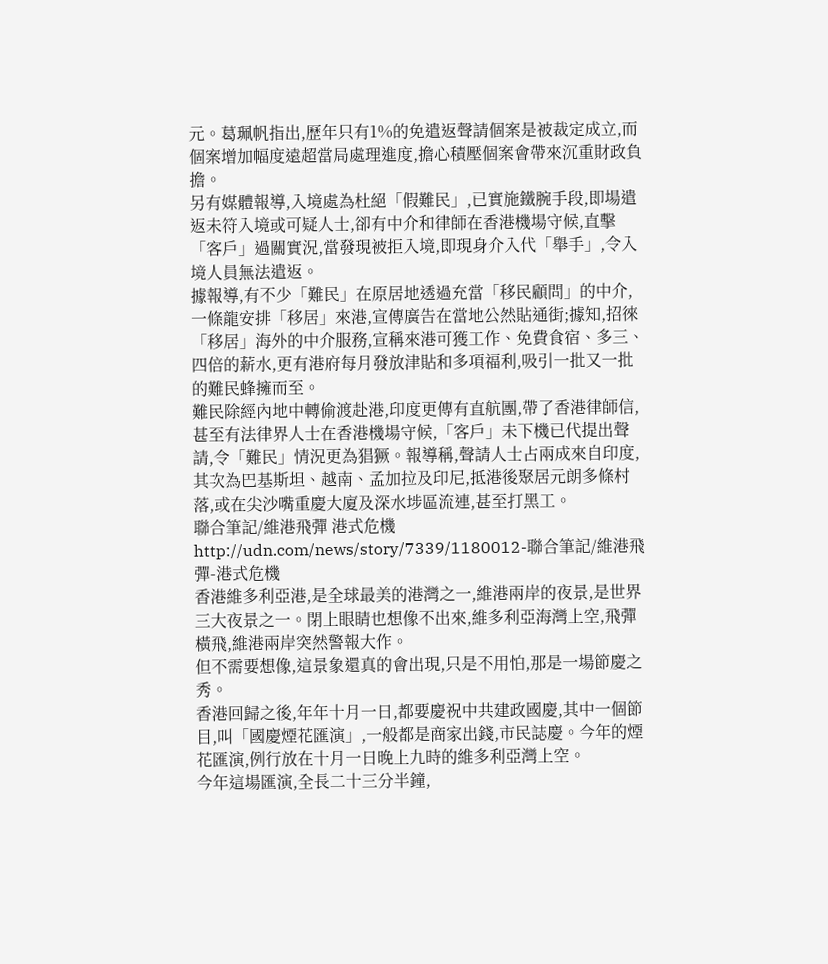元。葛珮帆指出,歷年只有1%的免遣返聲請個案是被裁定成立,而個案增加幅度遠超當局處理進度,擔心積壓個案會帶來沉重財政負擔。
另有媒體報導,入境處為杜絕「假難民」,已實施鐵腕手段,即場遣返未符入境或可疑人士,卻有中介和律師在香港機場守候,直擊「客戶」過關實況,當發現被拒入境,即現身介入代「舉手」,令入境人員無法遣返。
據報導,有不少「難民」在原居地透過充當「移民顧問」的中介,一條龍安排「移居」來港,宣傳廣告在當地公然貼通街;據知,招徠「移居」海外的中介服務,宣稱來港可獲工作、免費食宿、多三、四倍的薪水,更有港府每月發放津貼和多項福利,吸引一批又一批的難民蜂擁而至。
難民除經內地中轉偷渡赴港,印度更傳有直航團,帶了香港律師信,甚至有法律界人士在香港機場守候,「客戶」未下機已代提出聲請,令「難民」情況更為猖獗。報導稱,聲請人士占兩成來自印度,其次為巴基斯坦、越南、孟加拉及印尼,抵港後聚居元朗多條村落,或在尖沙嘴重慶大廈及深水埗區流連,甚至打黑工。
聯合筆記/維港飛彈 港式危機
http://udn.com/news/story/7339/1180012-聯合筆記/維港飛彈-港式危機
香港維多利亞港,是全球最美的港灣之一,維港兩岸的夜景,是世界三大夜景之一。閉上眼睛也想像不出來,維多利亞海灣上空,飛彈橫飛,維港兩岸突然警報大作。
但不需要想像,這景象還真的會出現,只是不用怕,那是一場節慶之秀。
香港回歸之後,年年十月一日,都要慶祝中共建政國慶,其中一個節目,叫「國慶煙花匯演」,一般都是商家出錢,市民誌慶。今年的煙花匯演,例行放在十月一日晚上九時的維多利亞灣上空。
今年這場匯演,全長二十三分半鐘,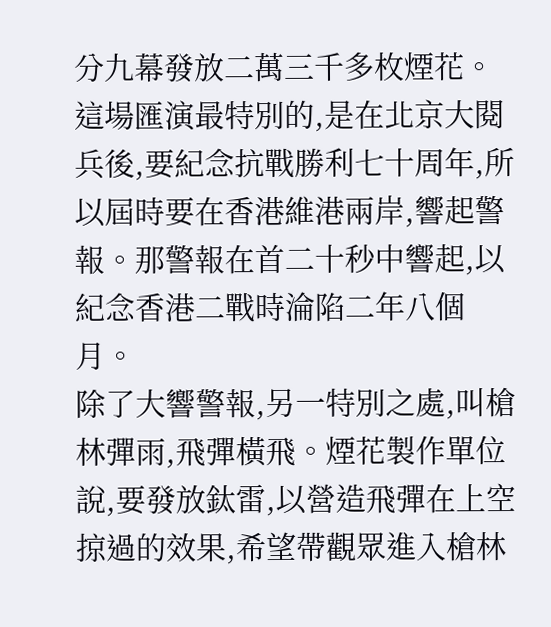分九幕發放二萬三千多枚煙花。這場匯演最特別的,是在北京大閱兵後,要紀念抗戰勝利七十周年,所以屆時要在香港維港兩岸,響起警報。那警報在首二十秒中響起,以紀念香港二戰時淪陷二年八個月。
除了大響警報,另一特別之處,叫槍林彈雨,飛彈橫飛。煙花製作單位說,要發放鈦雷,以營造飛彈在上空掠過的效果,希望帶觀眾進入槍林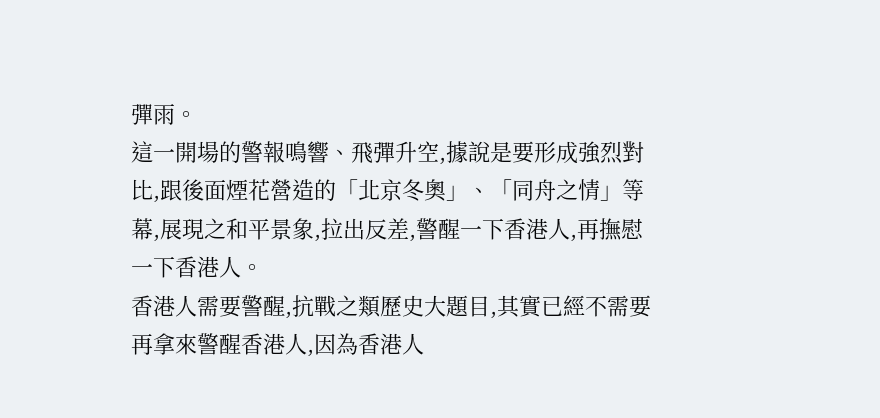彈雨。
這一開場的警報鳴響、飛彈升空,據說是要形成強烈對比,跟後面煙花營造的「北京冬奧」、「同舟之情」等幕,展現之和平景象,拉出反差,警醒一下香港人,再撫慰一下香港人。
香港人需要警醒,抗戰之類歷史大題目,其實已經不需要再拿來警醒香港人,因為香港人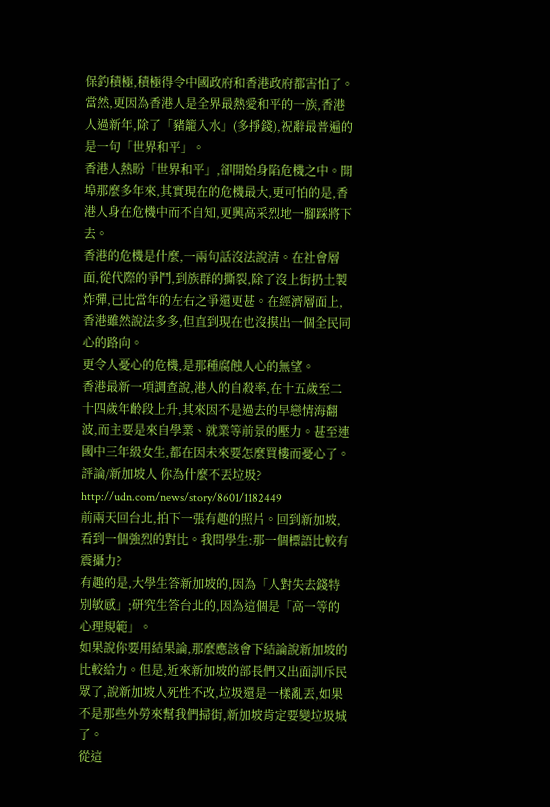保釣積極,積極得令中國政府和香港政府都害怕了。當然,更因為香港人是全界最熱愛和平的一族,香港人過新年,除了「豬籠入水」(多掙錢),祝辭最普遍的是一句「世界和平」。
香港人熱盼「世界和平」,卻開始身陷危機之中。開埠那麼多年來,其實現在的危機最大,更可怕的是,香港人身在危機中而不自知,更興高采烈地一腳踩將下去。
香港的危機是什麼,一兩句話沒法說清。在社會層面,從代際的爭鬥,到族群的撕裂,除了沒上街扔土製炸彈,已比當年的左右之爭還更甚。在經濟層面上,香港雖然說法多多,但直到現在也沒摸出一個全民同心的路向。
更令人憂心的危機,是那種腐蝕人心的無望。
香港最新一項調查說,港人的自殺率,在十五歲至二十四歲年齡段上升,其來因不是過去的早戀情海翻波,而主要是來自學業、就業等前景的壓力。甚至連國中三年級女生,都在因未來要怎麼買樓而憂心了。
評論/新加坡人 你為什麼不丟垃圾?
http://udn.com/news/story/8601/1182449
前兩天回台北,拍下一張有趣的照片。回到新加坡,看到一個強烈的對比。我問學生:那一個標語比較有震攝力?
有趣的是,大學生答新加坡的,因為「人對失去錢特別敏感」;研究生答台北的,因為這個是「高一等的心理規範」。
如果說你要用結果論,那麼應該會下結論說新加坡的比較給力。但是,近來新加坡的部長們又出面訓斥民眾了,說新加坡人死性不改,垃圾還是一樣亂丟,如果不是那些外勞來幫我們掃街,新加坡肯定要變垃圾城了。
從這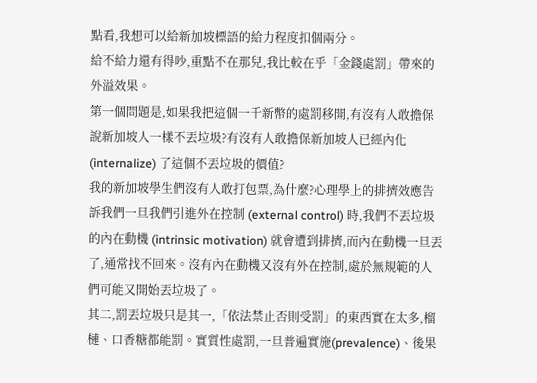點看,我想可以給新加坡標語的給力程度扣個兩分。
給不給力還有得吵,重點不在那兒,我比較在乎「金錢處罰」帶來的外溢效果。
第一個問題是,如果我把這個一千新幣的處罰移開,有沒有人敢擔保說新加坡人一樣不丟垃圾?有沒有人敢擔保新加坡人已經內化 (internalize) 了這個不丟垃圾的價值?
我的新加坡學生們沒有人敢打包票,為什麼?心理學上的排擠效應告訴我們一旦我們引進外在控制 (external control) 時,我們不丟垃圾的內在動機 (intrinsic motivation) 就會遭到排擠,而內在動機一旦丟了,通常找不回來。沒有內在動機又沒有外在控制,處於無規範的人們可能又開始丟垃圾了。
其二,罰丟垃圾只是其一,「依法禁止否則受罰」的東西實在太多,榴槤、口香糖都能罰。實質性處罰,一旦普遍實施(prevalence)、後果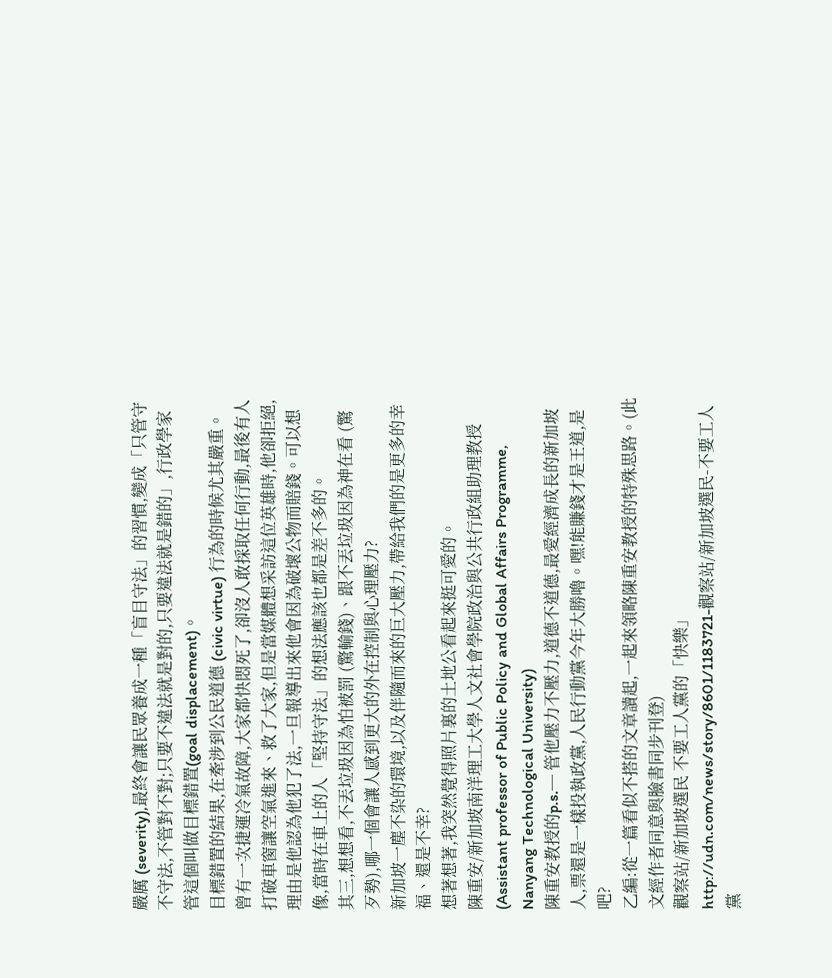嚴厲 (severity),最終會讓民眾養成一種「盲目守法」的習慣,變成「只管守不守法,不管對不對;只要不違法就是對的,只要違法就是錯的」,行政學家管這個叫做目標錯置(goal displacement)。
目標錯置的結果,在牽涉到公民道德 (civic virtue) 行為的時候尤其嚴重。
曾有一次捷運冷氣故障,大家都快悶死了,卻沒人敢採取任何行動,最後有人打破車窗讓空氣進來、救了大家,但是當媒體想采訪這位英雄時,他卻拒絕,理由是他認為他犯了法,一旦報導出來他會因為破壞公物而賠錢。可以想像,當時在車上的人「堅持守法」的想法應該也都是差不多的。
其三,想想看,不丟垃圾因為怕被罰 (驚輸錢)、跟不丟垃圾因為神在看 (驚歹勢),哪一個會讓人感到更大的外在控制與心理壓力?
新加坡一塵不染的環境,以及伴隨而來的巨大壓力,帶給我們的是更多的幸福、還是不幸?
想著想著,我突然覺得照片裏的土地公看起來挺可愛的。
陳重安/新加坡南洋理工大學人文社會學院政治與公共行政組助理教授(Assistant professor of Public Policy and Global Affairs Programme, Nanyang Technological University)
陳重安教授的p.s.─ 管他壓力不壓力,道德不道德,最愛經濟成長的新加坡人,票還是一樣投執政黨,人民行動黨今年大勝嚕。嘿!能賺錢才是王道,是吧?
乙編:從一篇看似不搭的文章讀起,一起來領略陳重安教授的特殊思路。(此文經作者同意與臉書同步刊登)
觀察站/新加坡選民 不要工人黨的「快樂」
http://udn.com/news/story/8601/1183721-觀察站/新加坡選民-不要工人黨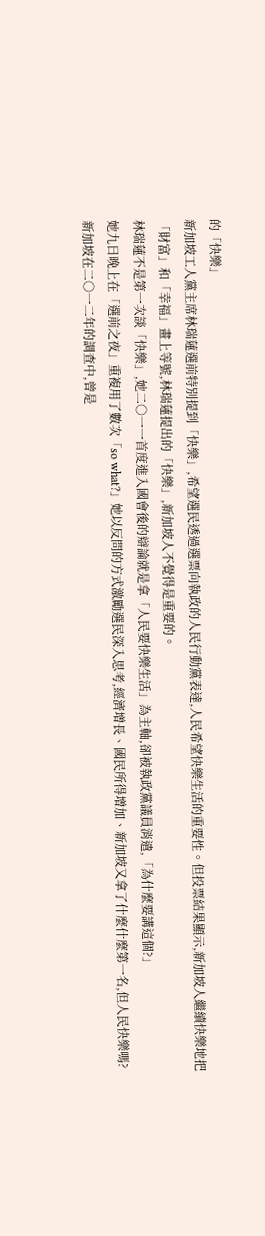的「快樂」
新加坡工人黨主席林瑞蓮選前特別提到「快樂」,希望選民透過選票向執政的人民行動黨表達,人民希望快樂生活的重要性。但投票結果顯示,新加坡人繼續快樂地把「財富」和「幸福」畫上等號,林瑞蓮提出的「快樂」,新加坡人不覺得是重要的。
林瑞蓮不是第一次談「快樂」,她二○一一首度進入國會後的辯論就是拿「人民要快樂生活」為主軸,卻被執政黨議員消遣,「為什麼要講這個?」
她九日晚上在「選前之夜」重複用了數次「so what?」她以反問的方式激勵選民深入思考,經濟增長、國民所得增加、新加坡又拿了什麼什麼第一名,但人民快樂嗎?
新加坡在二○一二年的調查中,曾是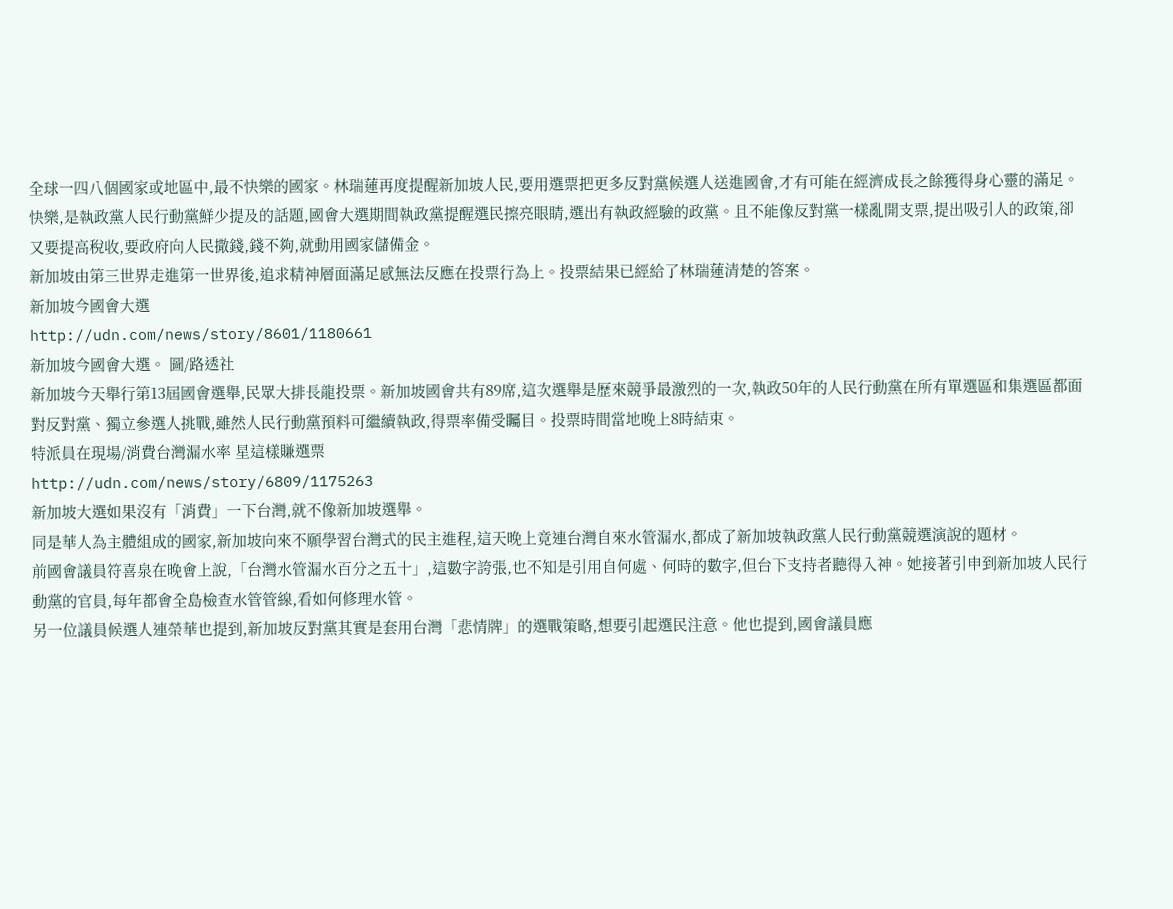全球一四八個國家或地區中,最不快樂的國家。林瑞蓮再度提醒新加坡人民,要用選票把更多反對黨候選人送進國會,才有可能在經濟成長之餘獲得身心靈的滿足。
快樂,是執政黨人民行動黨鮮少提及的話題,國會大選期間執政黨提醒選民擦亮眼睛,選出有執政經驗的政黨。且不能像反對黨一樣亂開支票,提出吸引人的政策,卻又要提高稅收,要政府向人民撒錢,錢不夠,就動用國家儲備金。
新加坡由第三世界走進第一世界後,追求精神層面滿足感無法反應在投票行為上。投票結果已經給了林瑞蓮清楚的答案。
新加坡今國會大選
http://udn.com/news/story/8601/1180661
新加坡今國會大選。 圖/路透社
新加坡今天舉行第13屆國會選舉,民眾大排長龍投票。新加坡國會共有89席,這次選舉是歷來競爭最激烈的一次,執政50年的人民行動黨在所有單選區和集選區都面對反對黨、獨立參選人挑戰,雖然人民行動黨預料可繼續執政,得票率備受矚目。投票時間當地晚上8時結束。
特派員在現場/消費台灣漏水率 星這樣賺選票
http://udn.com/news/story/6809/1175263
新加坡大選如果沒有「消費」一下台灣,就不像新加坡選舉。
同是華人為主體組成的國家,新加坡向來不願學習台灣式的民主進程,這天晚上竟連台灣自來水管漏水,都成了新加坡執政黨人民行動黨競選演說的題材。
前國會議員符喜泉在晚會上說,「台灣水管漏水百分之五十」,這數字誇張,也不知是引用自何處、何時的數字,但台下支持者聽得入神。她接著引申到新加坡人民行動黨的官員,每年都會全島檢查水管管線,看如何修理水管。
另一位議員候選人連榮華也提到,新加坡反對黨其實是套用台灣「悲情牌」的選戰策略,想要引起選民注意。他也提到,國會議員應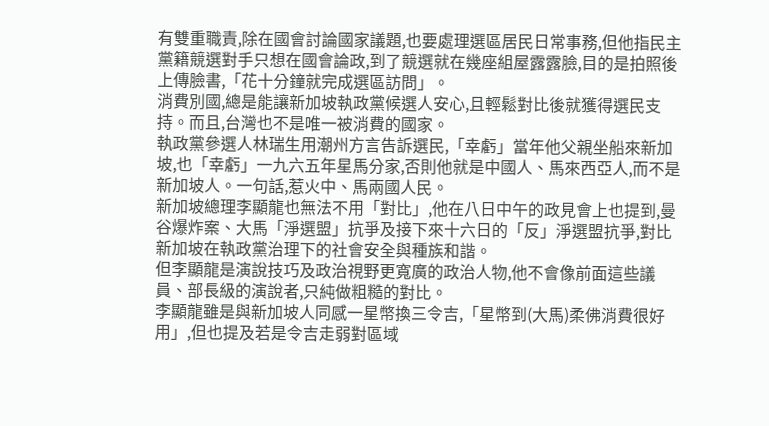有雙重職責,除在國會討論國家議題,也要處理選區居民日常事務,但他指民主黨籍競選對手只想在國會論政,到了競選就在幾座組屋露露臉,目的是拍照後上傳臉書,「花十分鐘就完成選區訪問」。
消費別國,總是能讓新加坡執政黨候選人安心,且輕鬆對比後就獲得選民支持。而且,台灣也不是唯一被消費的國家。
執政黨參選人林瑞生用潮州方言告訴選民,「幸虧」當年他父親坐船來新加坡,也「幸虧」一九六五年星馬分家,否則他就是中國人、馬來西亞人,而不是新加坡人。一句話,惹火中、馬兩國人民。
新加坡總理李顯龍也無法不用「對比」,他在八日中午的政見會上也提到,曼谷爆炸案、大馬「淨選盟」抗爭及接下來十六日的「反」淨選盟抗爭,對比新加坡在執政黨治理下的社會安全與種族和諧。
但李顯龍是演說技巧及政治視野更寬廣的政治人物,他不會像前面這些議員、部長級的演說者,只純做粗糙的對比。
李顯龍雖是與新加坡人同感一星幣換三令吉,「星幣到(大馬)柔佛消費很好用」,但也提及若是令吉走弱對區域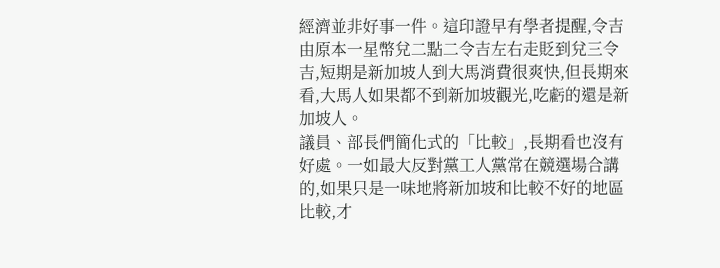經濟並非好事一件。這印證早有學者提醒,令吉由原本一星幣兌二點二令吉左右走貶到兌三令吉,短期是新加坡人到大馬消費很爽快,但長期來看,大馬人如果都不到新加坡觀光,吃虧的還是新加坡人。
議員、部長們簡化式的「比較」,長期看也沒有好處。一如最大反對黨工人黨常在競選場合講的,如果只是一味地將新加坡和比較不好的地區比較,才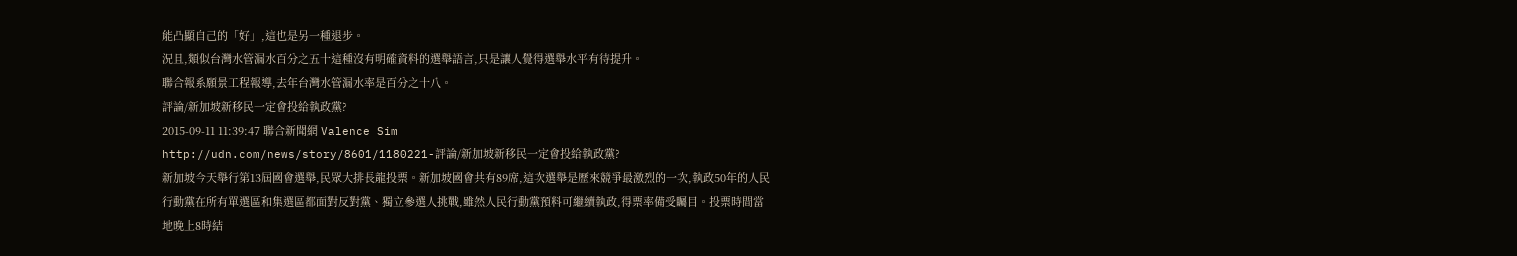能凸顯自己的「好」,這也是另一種退步。
況且,類似台灣水管漏水百分之五十這種沒有明確資料的選舉語言,只是讓人覺得選舉水平有待提升。
聯合報系願景工程報導,去年台灣水管漏水率是百分之十八。
評論/新加坡新移民一定會投給執政黨?
2015-09-11 11:39:47 聯合新聞網 Valence Sim
http://udn.com/news/story/8601/1180221-評論/新加坡新移民一定會投給執政黨?
新加坡今天舉行第13屆國會選舉,民眾大排長龍投票。新加坡國會共有89席,這次選舉是歷來競爭最激烈的一次,執政50年的人民行動黨在所有單選區和集選區都面對反對黨、獨立參選人挑戰,雖然人民行動黨預料可繼續執政,得票率備受矚目。投票時間當地晚上8時結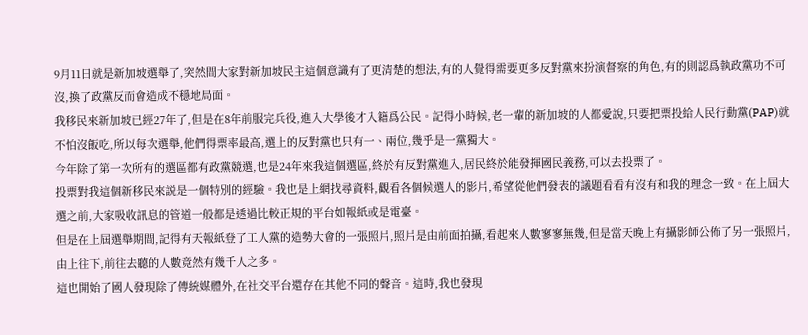9月11日就是新加坡選舉了,突然間大家對新加坡民主這個意識有了更清楚的想法,有的人覺得需要更多反對黨來扮演督察的角色,有的則認爲執政黨功不可沒,換了政黨反而會造成不穩地局面。
我移民來新加坡已經27年了,但是在8年前服完兵役,進入大學後才入籍爲公民。記得小時候,老一輩的新加坡的人都愛說,只要把票投給人民行動黨(PAP)就不怕沒飯吃,所以每次選舉,他們得票率最高,選上的反對黨也只有一、兩位,幾乎是一黨獨大。
今年除了第一次所有的選區都有政黨競選,也是24年來我這個選區,終於有反對黨進入,居民終於能發揮國民義務,可以去投票了。
投票對我這個新移民來説是一個特別的經驗。我也是上網找尋資料,觀看各個候選人的影片,希望從他們發表的議題看看有沒有和我的理念一致。在上屆大選之前,大家吸收訊息的管道一般都是透過比較正規的平台如報紙或是電臺。
但是在上屆選舉期間,記得有天報紙登了工人黨的造勢大會的一張照片,照片是由前面拍攝,看起來人數寥寥無幾,但是當天晚上有攝影師公佈了另一張照片,由上往下,前往去聽的人數竟然有幾千人之多。
這也開始了國人發現除了傳統媒體外,在社交平台還存在其他不同的聲音。這時,我也發現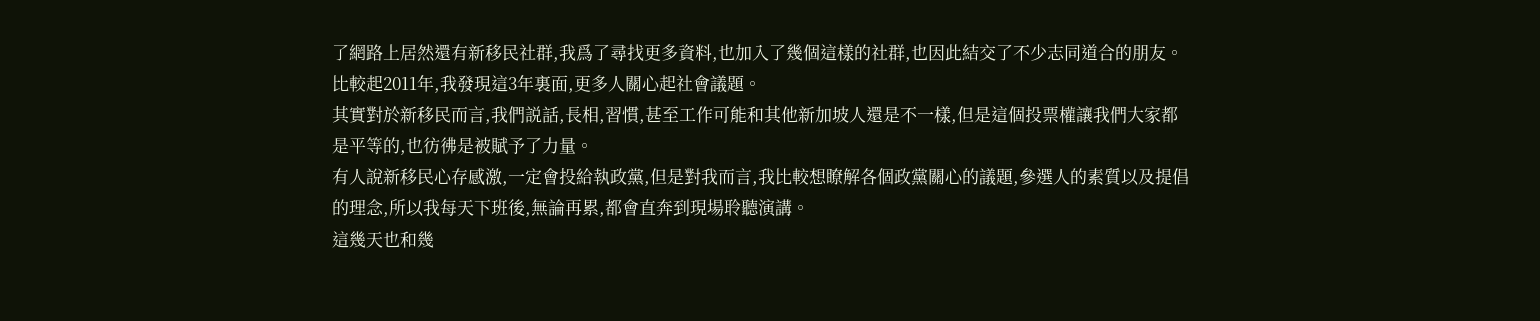了網路上居然還有新移民社群,我爲了尋找更多資料,也加入了幾個這樣的社群,也因此結交了不少志同道合的朋友。比較起2011年,我發現這3年裏面,更多人關心起社會議題。
其實對於新移民而言,我們説話,長相,習慣,甚至工作可能和其他新加坡人還是不一樣,但是這個投票權讓我們大家都是平等的,也彷彿是被賦予了力量。
有人說新移民心存感激,一定會投給執政黨,但是對我而言,我比較想瞭解各個政黨關心的議題,參選人的素質以及提倡的理念,所以我每天下班後,無論再累,都會直奔到現場聆聽演講。
這幾天也和幾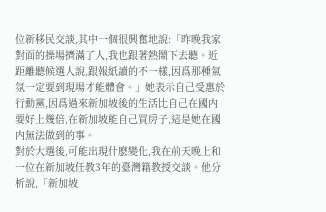位新移民交談,其中一個很興奮地說:「昨晚我家對面的操場擠滿了人,我也跟著熱鬧下去聽。近距離聽候選人說,跟報紙讀的不一樣,因爲那種氣氛一定要到現場才能體會。」她表示自己受惠於行動黨,因爲過來新加坡後的生活比自己在國内要好上幾倍,在新加坡能自己買房子,這是她在國内無法做到的事。
對於大選後,可能出現什麽變化,我在前天晚上和一位在新加坡任教3年的臺灣籍教授交談。他分析說,「新加坡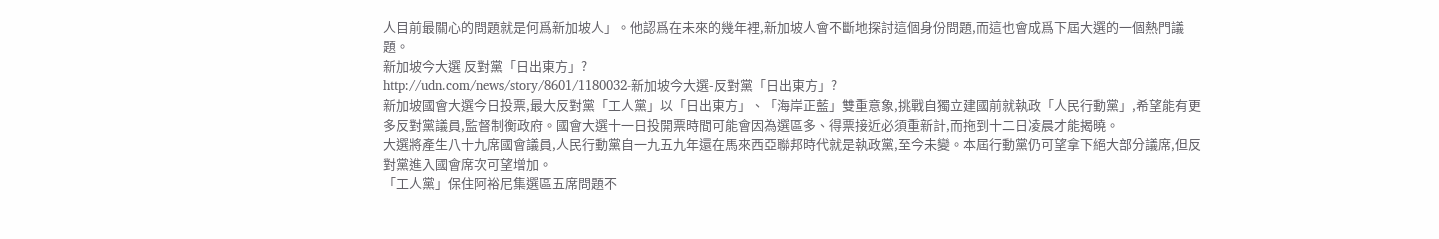人目前最關心的問題就是何爲新加坡人」。他認爲在未來的幾年裡,新加坡人會不斷地探討這個身份問題,而這也會成爲下屆大選的一個熱門議題。
新加坡今大選 反對黨「日出東方」?
http://udn.com/news/story/8601/1180032-新加坡今大選-反對黨「日出東方」?
新加坡國會大選今日投票,最大反對黨「工人黨」以「日出東方」、「海岸正藍」雙重意象,挑戰自獨立建國前就執政「人民行動黨」,希望能有更多反對黨議員,監督制衡政府。國會大選十一日投開票時間可能會因為選區多、得票接近必須重新計,而拖到十二日凌晨才能揭曉。
大選將產生八十九席國會議員,人民行動黨自一九五九年還在馬來西亞聯邦時代就是執政黨,至今未變。本屆行動黨仍可望拿下絕大部分議席,但反對黨進入國會席次可望增加。
「工人黨」保住阿裕尼集選區五席問題不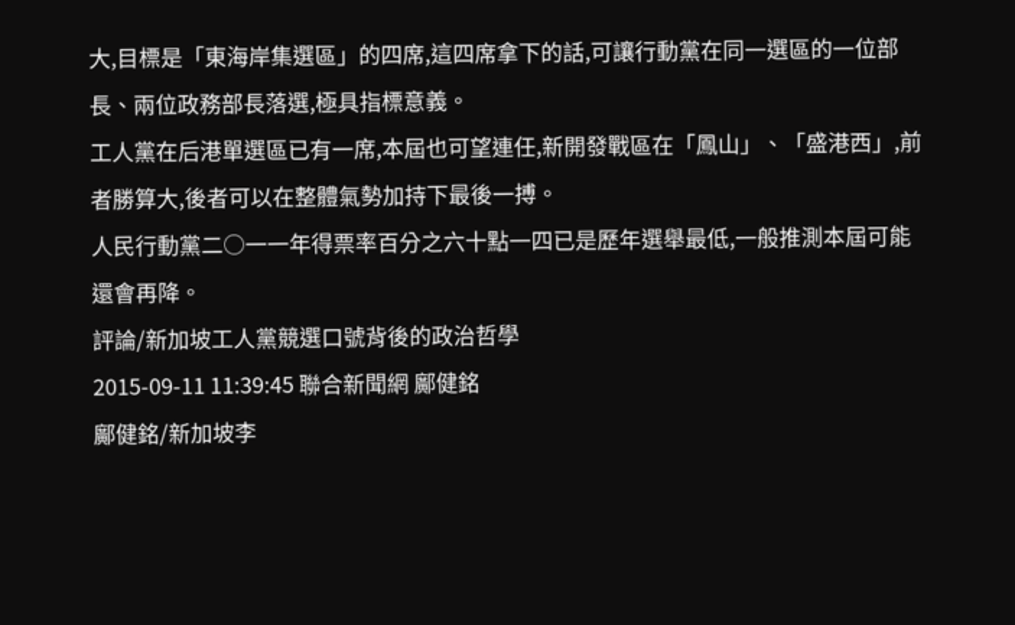大,目標是「東海岸集選區」的四席,這四席拿下的話,可讓行動黨在同一選區的一位部長、兩位政務部長落選,極具指標意義。
工人黨在后港單選區已有一席,本屆也可望連任,新開發戰區在「鳳山」、「盛港西」,前者勝算大,後者可以在整體氣勢加持下最後一搏。
人民行動黨二○一一年得票率百分之六十點一四已是歷年選舉最低,一般推測本屆可能還會再降。
評論/新加坡工人黨競選口號背後的政治哲學
2015-09-11 11:39:45 聯合新聞網 鄺健銘
鄺健銘/新加坡李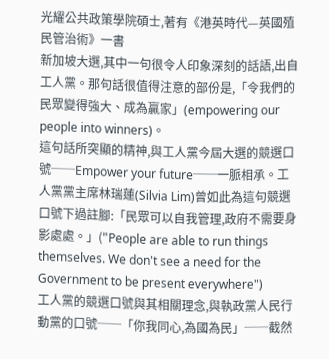光耀公共政策學院碩士,著有《港英時代—英國殖民管治術》一書
新加坡大選,其中一句很令人印象深刻的話語,出自工人黨。那句話很值得注意的部份是,「令我們的民眾變得強大、成為贏家」(empowering our people into winners)。
這句話所突顯的精神,與工人黨今屆大選的競選口號──Empower your future──一脈相承。工人黨黨主席林瑞蓮(Silvia Lim)曾如此為這句競選口號下過註腳:「民眾可以自我管理,政府不需要身影處處。」("People are able to run things themselves. We don't see a need for the Government to be present everywhere")
工人黨的競選口號與其相關理念,與執政黨人民行動黨的口號──「你我同心,為國為民」──截然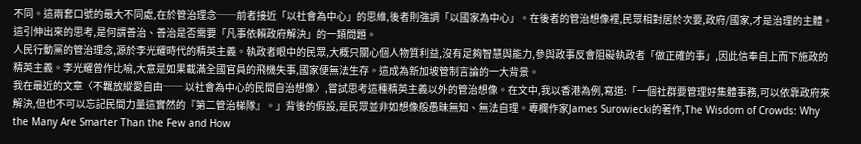不同。這兩套口號的最大不同處,在於管治理念──前者接近「以社會為中心」的思維,後者則強調「以國家為中心」。在後者的管治想像裡,民眾相對居於次要,政府/國家,才是治理的主體。這引伸出來的思考,是何謂善治、善治是否需要「凡事依賴政府解決」的一類問題。
人民行動黨的管治理念,源於李光耀時代的精英主義。執政者眼中的民眾,大概只關心個人物質利益,沒有足夠智慧與能力,參與政事反會阻礙執政者「做正確的事」,因此信奉自上而下施政的精英主義。李光耀曾作比喻,大意是如果載滿全國官員的飛機失事,國家便無法生存。這成為新加坡管制言論的一大背景。
我在最近的文章〈不羈放縱愛自由── 以社會為中心的民間自治想像〉,嘗試思考這種精英主義以外的管治想像。在文中,我以香港為例,寫道:「一個社群要管理好集體事務,可以依靠政府來解決,但也不可以忘記民間力量這實然的『第二管治梯隊』。」背後的假設,是民眾並非如想像般愚昧無知、無法自理。專欄作家James Surowiecki的著作,The Wisdom of Crowds: Why the Many Are Smarter Than the Few and How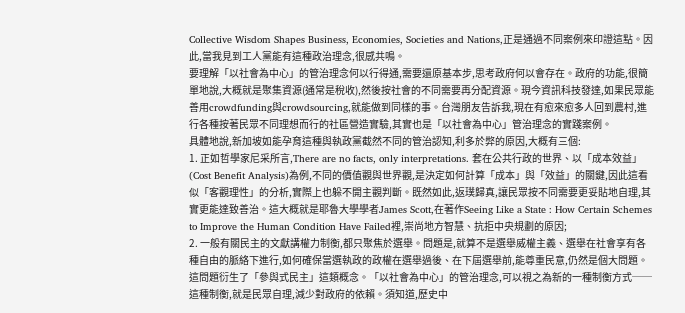Collective Wisdom Shapes Business, Economies, Societies and Nations,正是通過不同案例來印證這點。因此,當我見到工人黨能有這種政治理念,很感共鳴。
要理解「以社會為中心」的管治理念何以行得通,需要還原基本步,思考政府何以會存在。政府的功能,很簡單地說,大概就是聚集資源(通常是稅收),然後按社會的不同需要再分配資源。現今資訊科技發達,如果民眾能善用crowdfunding與crowdsourcing,就能做到同樣的事。台灣朋友告訴我,現在有愈來愈多人回到農村,進行各種按著民眾不同理想而行的社區營造實驗,其實也是「以社會為中心」管治理念的實踐案例。
具體地說,新加坡如能孕育這種與執政黨截然不同的管治認知,利多於弊的原因,大概有三個:
1. 正如哲學家尼采所言,There are no facts, only interpretations. 套在公共行政的世界、以「成本效益」(Cost Benefit Analysis)為例,不同的價值觀與世界觀,是決定如何計算「成本」與「效益」的關鍵,因此這看似「客觀理性」的分析,實際上也躲不開主觀判斷。既然如此,返璞歸真,讓民眾按不同需要更妥貼地自理,其實更能達致善治。這大概就是耶魯大學學者James Scott,在著作Seeing Like a State : How Certain Schemes to Improve the Human Condition Have Failed裡,崇尚地方智慧、抗拒中央規劃的原因;
2. 一般有關民主的文獻講權力制衡,都只聚焦於選舉。問題是,就算不是選舉威權主義、選舉在社會享有各種自由的脈絡下進行,如何確保當選執政的政權在選舉過後、在下屆選舉前,能尊重民意,仍然是個大問題。這問題衍生了「參與式民主」這類概念。「以社會為中心」的管治理念,可以視之為新的一種制衡方式──這種制衡,就是民眾自理,減少對政府的依賴。須知道,歷史中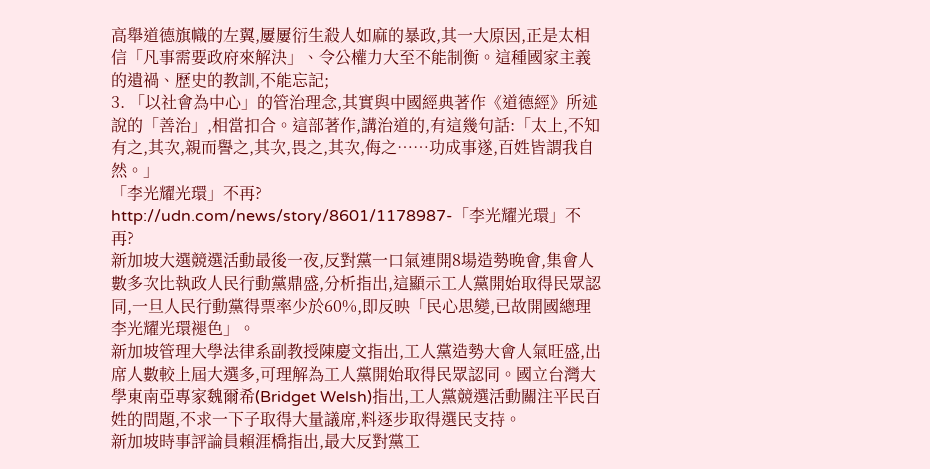高舉道德旗幟的左翼,屢屢衍生殺人如麻的暴政,其一大原因,正是太相信「凡事需要政府來解決」、令公權力大至不能制衡。這種國家主義的遺禍、歷史的教訓,不能忘記;
3. 「以社會為中心」的管治理念,其實與中國經典著作《道德經》所述說的「善治」,相當扣合。這部著作,講治道的,有這幾句話:「太上,不知有之,其次,親而譽之,其次,畏之,其次,侮之……功成事遂,百姓皆謂我自然。」
「李光耀光環」不再?
http://udn.com/news/story/8601/1178987-「李光耀光環」不再?
新加坡大選競選活動最後一夜,反對黨一口氣連開8場造勢晚會,集會人數多次比執政人民行動黨鼎盛,分析指出,這顯示工人黨開始取得民眾認同,一旦人民行動黨得票率少於60%,即反映「民心思變,已故開國總理李光耀光環褪色」。
新加坡管理大學法律系副教授陳慶文指出,工人黨造勢大會人氣旺盛,出席人數較上屆大選多,可理解為工人黨開始取得民眾認同。國立台灣大學東南亞專家魏爾希(Bridget Welsh)指出,工人黨競選活動關注平民百姓的問題,不求一下子取得大量議席,料逐步取得選民支持。
新加坡時事評論員賴涯橋指出,最大反對黨工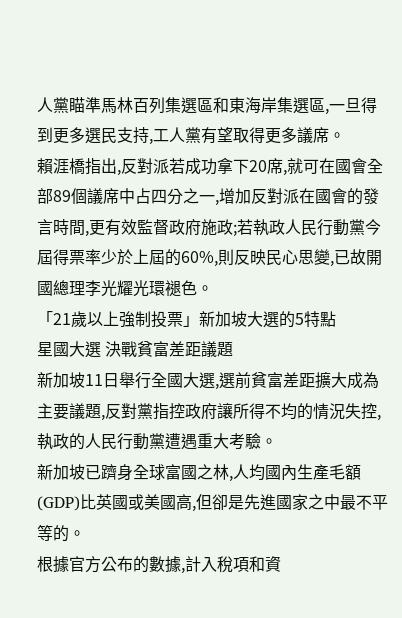人黨瞄準馬林百列集選區和東海岸集選區,一旦得到更多選民支持,工人黨有望取得更多議席。
賴涯橋指出,反對派若成功拿下20席,就可在國會全部89個議席中占四分之一,增加反對派在國會的發言時間,更有效監督政府施政;若執政人民行動黨今屆得票率少於上屆的60%,則反映民心思變,已故開國總理李光耀光環褪色。
「21歲以上強制投票」新加坡大選的5特點
星國大選 決戰貧富差距議題
新加坡11日舉行全國大選,選前貧富差距擴大成為主要議題,反對黨指控政府讓所得不均的情況失控,執政的人民行動黨遭遇重大考驗。
新加坡已躋身全球富國之林,人均國內生產毛額(GDP)比英國或美國高,但卻是先進國家之中最不平等的。
根據官方公布的數據,計入稅項和資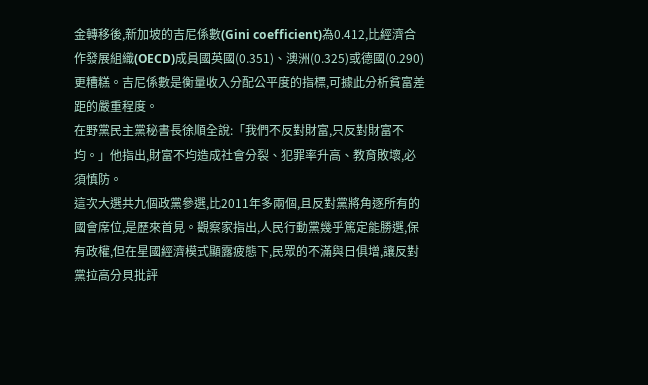金轉移後,新加坡的吉尼係數(Gini coefficient)為0.412,比經濟合作發展組織(OECD)成員國英國(0.351)、澳洲(0.325)或德國(0.290)更糟糕。吉尼係數是衡量收入分配公平度的指標,可據此分析貧富差距的嚴重程度。
在野黨民主黨秘書長徐順全說:「我們不反對財富,只反對財富不均。」他指出,財富不均造成社會分裂、犯罪率升高、教育敗壞,必須慎防。
這次大選共九個政黨參選,比2011年多兩個,且反對黨將角逐所有的國會席位,是歷來首見。觀察家指出,人民行動黨幾乎篤定能勝選,保有政權,但在星國經濟模式顯露疲態下,民眾的不滿與日俱增,讓反對黨拉高分貝批評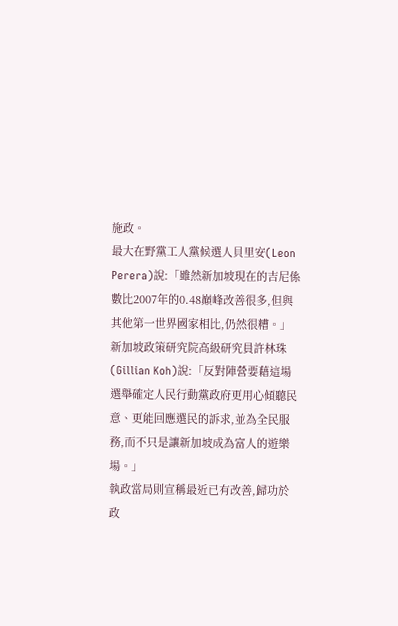施政。
最大在野黨工人黨候選人貝里安(Leon Perera)說:「雖然新加坡現在的吉尼係數比2007年的0.48巔峰改善很多,但與其他第一世界國家相比,仍然很糟。」
新加坡政策研究院高級研究員許林珠(Gillian Koh)說:「反對陣營要藉這場選舉確定人民行動黨政府更用心傾聽民意、更能回應選民的訴求,並為全民服務,而不只是讓新加坡成為富人的遊樂場。」
執政當局則宣稱最近已有改善,歸功於政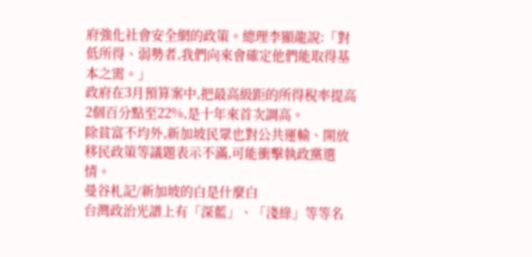府強化社會安全網的政策。總理李顯龍說:「對低所得、弱勢者,我們向來會確定他們能取得基本之需。」
政府在3月預算案中,把最高級距的所得稅率提高2個百分點至22%,是十年來首次調高。
除貧富不均外,新加坡民眾也對公共運輸、開放移民政策等議題表示不滿,可能衝擊執政黨選情。
曼谷札記/新加坡的白是什麼白
台灣政治光譜上有「深藍」、「淺綠」等等名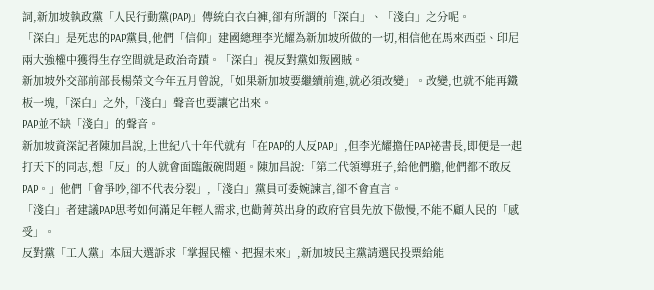詞,新加坡執政黨「人民行動黨(PAP)」傳統白衣白褲,卻有所謂的「深白」、「淺白」之分呢。
「深白」是死忠的PAP黨員,他們「信仰」建國總理李光耀為新加坡所做的一切,相信他在馬來西亞、印尼兩大強權中獲得生存空間就是政治奇蹟。「深白」視反對黨如叛國賊。
新加坡外交部前部長楊榮文今年五月曾說,「如果新加坡要繼續前進,就必須改變」。改變,也就不能再鐵板一塊,「深白」之外,「淺白」聲音也要讓它出來。
PAP並不缺「淺白」的聲音。
新加坡資深記者陳加昌說,上世紀八十年代就有「在PAP的人反PAP」,但李光耀擔任PAP祕書長,即便是一起打天下的同志,想「反」的人就會面臨飯碗問題。陳加昌說:「第二代領導班子,給他們膽,他們都不敢反PAP。」他們「會爭吵,卻不代表分裂」,「淺白」黨員可委婉諫言,卻不會直言。
「淺白」者建議PAP思考如何滿足年輕人需求,也勸菁英出身的政府官員先放下傲慢,不能不顧人民的「感受」。
反對黨「工人黨」本屆大選訴求「掌握民權、把握未來」,新加坡民主黨請選民投票給能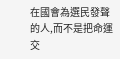在國會為選民發聲的人,而不是把命運交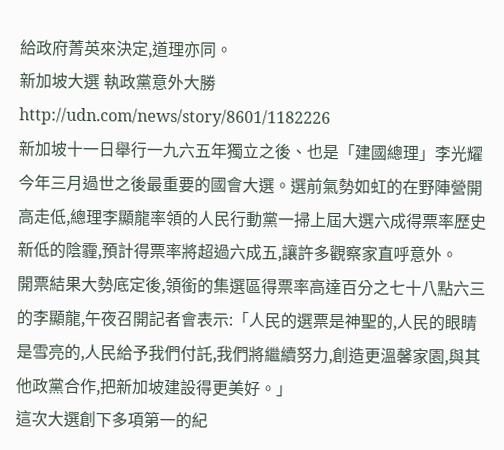給政府菁英來決定,道理亦同。
新加坡大選 執政黨意外大勝
http://udn.com/news/story/8601/1182226
新加坡十一日舉行一九六五年獨立之後、也是「建國總理」李光耀今年三月過世之後最重要的國會大選。選前氣勢如虹的在野陣營開高走低,總理李顯龍率領的人民行動黨一掃上屆大選六成得票率歷史新低的陰霾,預計得票率將超過六成五,讓許多觀察家直呼意外。
開票結果大勢底定後,領銜的集選區得票率高達百分之七十八點六三的李顯龍,午夜召開記者會表示:「人民的選票是神聖的,人民的眼睛是雪亮的,人民給予我們付託,我們將繼續努力,創造更溫馨家園,與其他政黨合作,把新加坡建設得更美好。」
這次大選創下多項第一的紀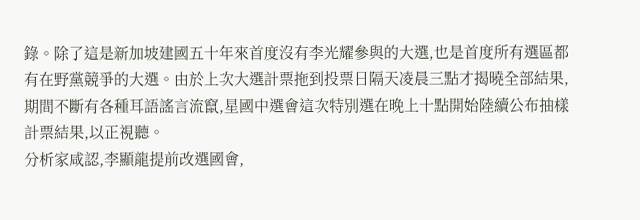錄。除了這是新加坡建國五十年來首度沒有李光耀參與的大選,也是首度所有選區都有在野黨競爭的大選。由於上次大選計票拖到投票日隔天凌晨三點才揭曉全部結果,期間不斷有各種耳語謠言流竄,星國中選會這次特別選在晚上十點開始陸續公布抽樣計票結果,以正視聽。
分析家咸認,李顯龍提前改選國會,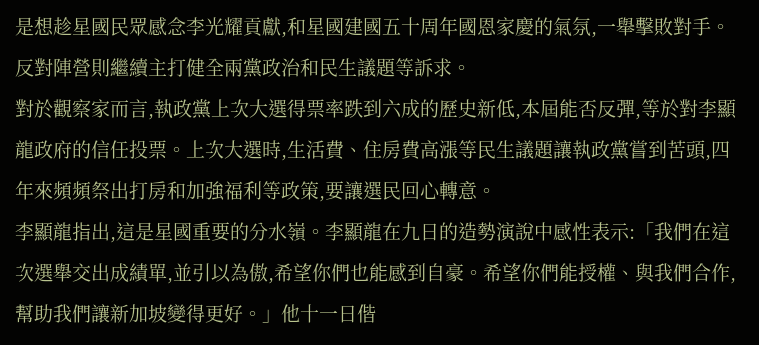是想趁星國民眾感念李光耀貢獻,和星國建國五十周年國恩家慶的氣氛,一舉擊敗對手。反對陣營則繼續主打健全兩黨政治和民生議題等訴求。
對於觀察家而言,執政黨上次大選得票率跌到六成的歷史新低,本屆能否反彈,等於對李顯龍政府的信任投票。上次大選時,生活費、住房費高漲等民生議題讓執政黨嘗到苦頭,四年來頻頻祭出打房和加強福利等政策,要讓選民回心轉意。
李顯龍指出,這是星國重要的分水嶺。李顯龍在九日的造勢演說中感性表示:「我們在這次選舉交出成績單,並引以為傲,希望你們也能感到自豪。希望你們能授權、與我們合作,幫助我們讓新加坡變得更好。」他十一日偕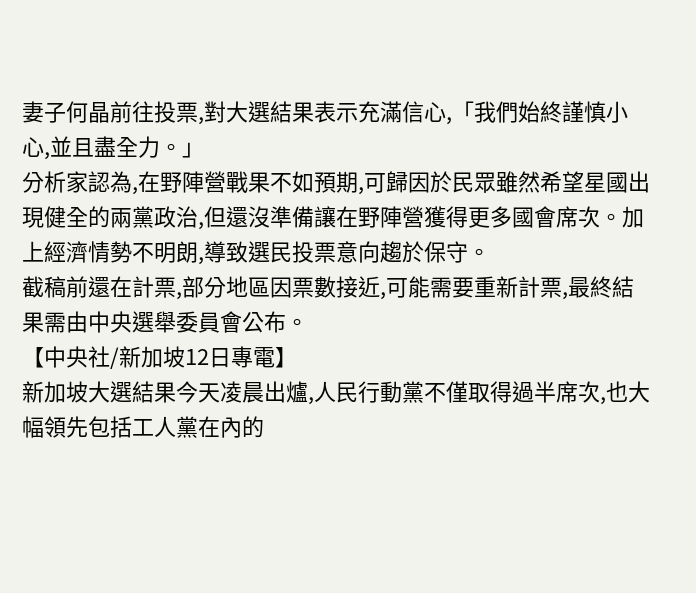妻子何晶前往投票,對大選結果表示充滿信心,「我們始終謹慎小心,並且盡全力。」
分析家認為,在野陣營戰果不如預期,可歸因於民眾雖然希望星國出現健全的兩黨政治,但還沒準備讓在野陣營獲得更多國會席次。加上經濟情勢不明朗,導致選民投票意向趨於保守。
截稿前還在計票,部分地區因票數接近,可能需要重新計票,最終結果需由中央選舉委員會公布。
【中央社/新加坡12日專電】
新加坡大選結果今天凌晨出爐,人民行動黨不僅取得過半席次,也大幅領先包括工人黨在內的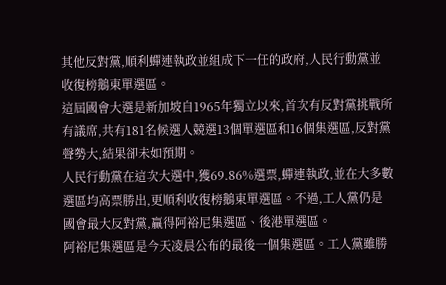其他反對黨,順利蟬連執政並組成下一任的政府,人民行動黨並收復榜鵝東單選區。
這屆國會大選是新加坡自1965年獨立以來,首次有反對黨挑戰所有議席,共有181名候選人競選13個單選區和16個集選區,反對黨聲勢大,結果卻未如預期。
人民行動黨在這次大選中,獲69.86%選票,蟬連執政,並在大多數選區均高票勝出,更順利收復榜鵝東單選區。不過,工人黨仍是國會最大反對黨,贏得阿裕尼集選區、後港單選區。
阿裕尼集選區是今天凌晨公布的最後一個集選區。工人黨雖勝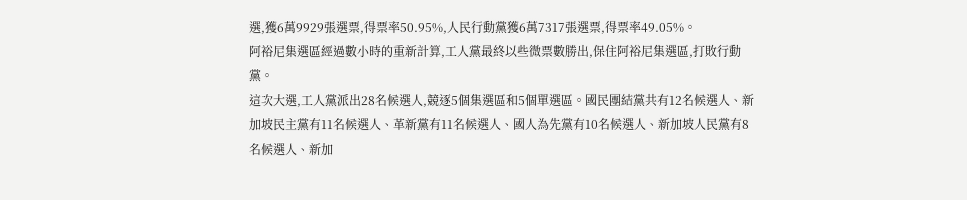選,獲6萬9929張選票,得票率50.95%,人民行動黨獲6萬7317張選票,得票率49.05%。
阿裕尼集選區經過數小時的重新計算,工人黨最終以些微票數勝出,保住阿裕尼集選區,打敗行動黨。
這次大選,工人黨派出28名候選人,競逐5個集選區和5個單選區。國民團結黨共有12名候選人、新加坡民主黨有11名候選人、革新黨有11名候選人、國人為先黨有10名候選人、新加坡人民黨有8名候選人、新加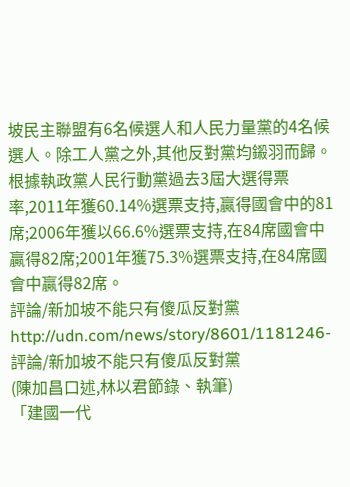坡民主聯盟有6名候選人和人民力量黨的4名候選人。除工人黨之外,其他反對黨均鎩羽而歸。
根據執政黨人民行動黨過去3屆大選得票率,2011年獲60.14%選票支持,贏得國會中的81席;2006年獲以66.6%選票支持,在84席國會中贏得82席;2001年獲75.3%選票支持,在84席國會中贏得82席。
評論/新加坡不能只有傻瓜反對黨
http://udn.com/news/story/8601/1181246-評論/新加坡不能只有傻瓜反對黨
(陳加昌口述,林以君節錄、執筆)
「建國一代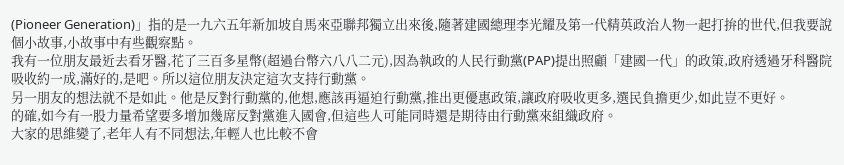(Pioneer Generation)」指的是一九六五年新加坡自馬來亞聯邦獨立出來後,隨著建國總理李光耀及第一代精英政治人物一起打拚的世代,但我要說個小故事,小故事中有些觀察點。
我有一位朋友最近去看牙醫,花了三百多星幣(超過台幣六八八二元),因為執政的人民行動黨(PAP)提出照顧「建國一代」的政策,政府透過牙科醫院吸收約一成,滿好的,是吧。所以這位朋友決定這次支持行動黨。
另一朋友的想法就不是如此。他是反對行動黨的,他想,應該再逼迫行動黨,推出更優惠政策,讓政府吸收更多,選民負擔更少,如此豈不更好。
的確,如今有一股力量希望要多增加幾席反對黨進入國會,但這些人可能同時還是期待由行動黨來組織政府。
大家的思維變了,老年人有不同想法,年輕人也比較不會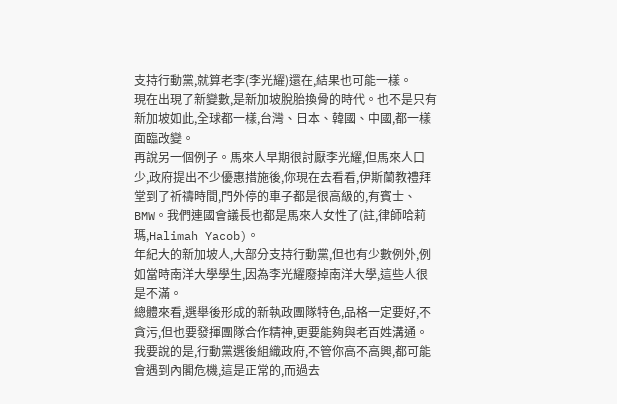支持行動黨,就算老李(李光耀)還在,結果也可能一樣。
現在出現了新變數,是新加坡脫胎換骨的時代。也不是只有新加坡如此,全球都一樣,台灣、日本、韓國、中國,都一樣面臨改變。
再說另一個例子。馬來人早期很討厭李光耀,但馬來人口少,政府提出不少優惠措施後,你現在去看看,伊斯蘭教禮拜堂到了祈禱時間,門外停的車子都是很高級的,有賓士、BMW。我們連國會議長也都是馬來人女性了(註,律師哈莉瑪,Halimah Yacob)。
年紀大的新加坡人,大部分支持行動黨,但也有少數例外,例如當時南洋大學學生,因為李光耀廢掉南洋大學,這些人很是不滿。
總體來看,選舉後形成的新執政團隊特色,品格一定要好,不貪污,但也要發揮團隊合作精神,更要能夠與老百姓溝通。
我要說的是,行動黨選後組織政府,不管你高不高興,都可能會遇到內閣危機,這是正常的,而過去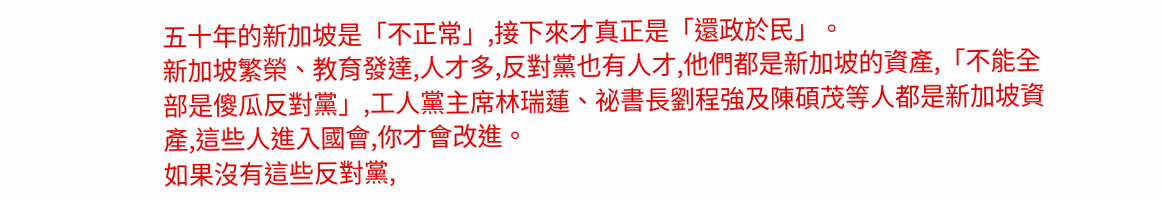五十年的新加坡是「不正常」,接下來才真正是「還政於民」。
新加坡繁榮、教育發達,人才多,反對黨也有人才,他們都是新加坡的資產,「不能全部是傻瓜反對黨」,工人黨主席林瑞蓮、祕書長劉程強及陳碩茂等人都是新加坡資產,這些人進入國會,你才會改進。
如果沒有這些反對黨,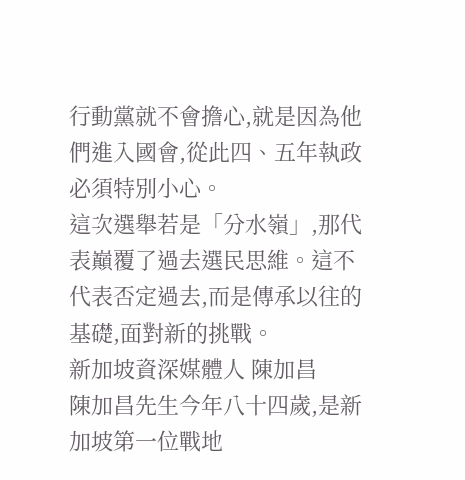行動黨就不會擔心,就是因為他們進入國會,從此四、五年執政必須特別小心。
這次選舉若是「分水嶺」,那代表巔覆了過去選民思維。這不代表否定過去,而是傳承以往的基礎,面對新的挑戰。
新加坡資深媒體人 陳加昌
陳加昌先生今年八十四歲,是新加坡第一位戰地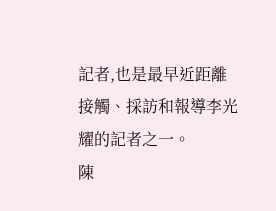記者,也是最早近距離接觸、採訪和報導李光耀的記者之一。
陳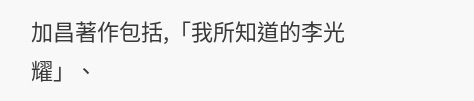加昌著作包括,「我所知道的李光耀」、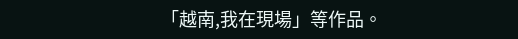「越南,我在現場」等作品。